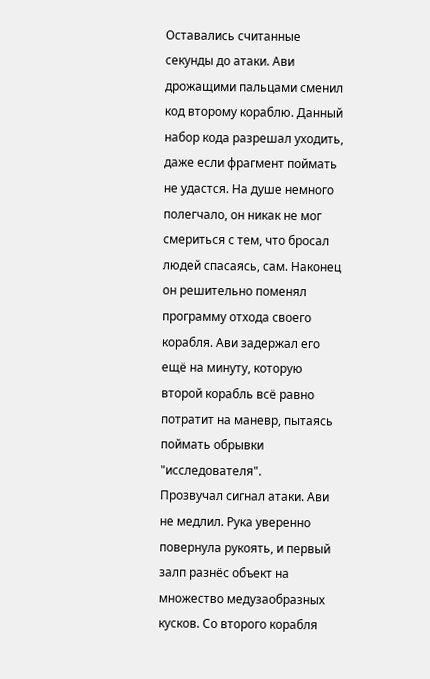Оставались считанные секунды до атаки. Ави дрожащими пальцами сменил код второму кораблю. Данный набор кода разрешал уходить, даже если фрагмент поймать не удастся. На душе немного полегчало, он никак не мог смериться с тем, что бросал людей спасаясь, сам. Наконец он решительно поменял программу отхода своего корабля. Ави задержал его ещё на минуту, которую второй корабль всё равно потратит на маневр, пытаясь поймать обрывки "исследователя".
Прозвучал сигнал атаки. Ави не медлил. Рука уверенно повернула рукоять, и первый залп разнёс объект на множество медузаобразных кусков. Со второго корабля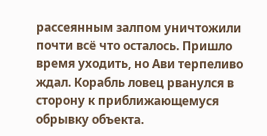рассеянным залпом уничтожили почти всё что осталось. Пришло время уходить, но Ави терпеливо ждал. Корабль ловец рванулся в сторону к приближающемуся обрывку объекта.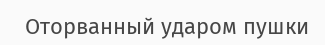Оторванный ударом пушки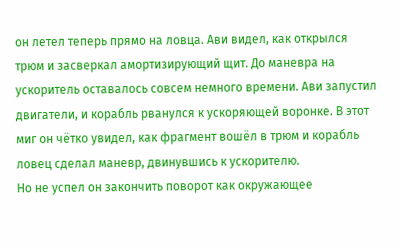он летел теперь прямо на ловца. Ави видел, как открылся трюм и засверкал амортизирующий щит. До маневра на ускоритель оставалось совсем немного времени. Ави запустил двигатели, и корабль рванулся к ускоряющей воронке. В этот миг он чётко увидел, как фрагмент вошёл в трюм и корабль ловец сделал маневр, двинувшись к ускорителю.
Но не успел он закончить поворот как окружающее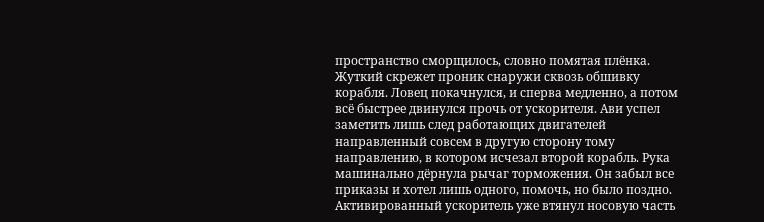пространство сморщилось, словно помятая плёнка. Жуткий скрежет проник снаружи сквозь обшивку корабля. Ловец покачнулся, и сперва медленно, а потом всё быстрее двинулся прочь от ускорителя. Ави успел заметить лишь след работающих двигателей направленный совсем в другую сторону тому направлению, в котором исчезал второй корабль. Рука машинально дёрнула рычаг торможения. Он забыл все приказы и хотел лишь одного, помочь, но было поздно. Активированный ускоритель уже втянул носовую часть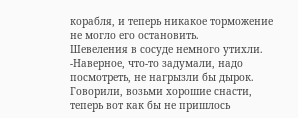корабля, и теперь никакое торможение не могло его остановить.
Шевеления в сосуде немного утихли.
-Наверное, что-то задумали, надо посмотреть, не нагрызли бы дырок. Говорили, возьми хорошие снасти, теперь вот как бы не пришлось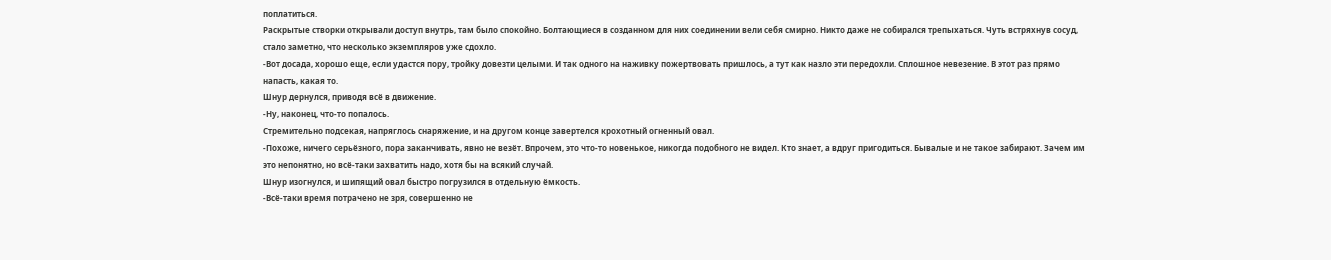поплатиться.
Раскрытые створки открывали доступ внутрь, там было спокойно. Болтающиеся в созданном для них соединении вели себя смирно. Никто даже не собирался трепыхаться. Чуть встряхнув сосуд, стало заметно, что несколько экземпляров уже сдохло.
-Вот досада, хорошо еще, если удастся пору, тройку довезти целыми. И так одного на наживку пожертвовать пришлось, а тут как назло эти передохли. Сплошное невезение. В этот раз прямо напасть, какая то.
Шнур дернулся, приводя всё в движение.
-Ну, наконец, что-то попалось.
Стремительно подсекая, напряглось снаряжение, и на другом конце завертелся крохотный огненный овал.
-Похоже, ничего серьёзного, пора заканчивать, явно не везёт. Впрочем, это что-то новенькое, никогда подобного не видел. Кто знает, а вдруг пригодиться. Бывалые и не такое забирают. Зачем им это непонятно, но всё-таки захватить надо, хотя бы на всякий случай.
Шнур изогнулся, и шипящий овал быстро погрузился в отдельную ёмкость.
-Всё-таки время потрачено не зря, совершенно не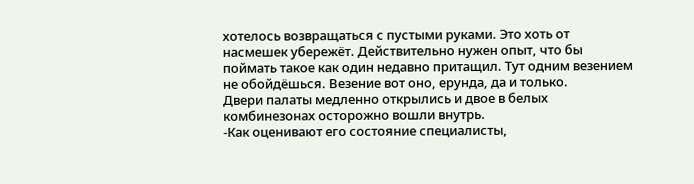хотелось возвращаться с пустыми руками. Это хоть от насмешек убережёт. Действительно нужен опыт, что бы поймать такое как один недавно притащил. Тут одним везением не обойдёшься. Везение вот оно, ерунда, да и только.
Двери палаты медленно открылись и двое в белых комбинезонах осторожно вошли внутрь.
-Как оценивают его состояние специалисты,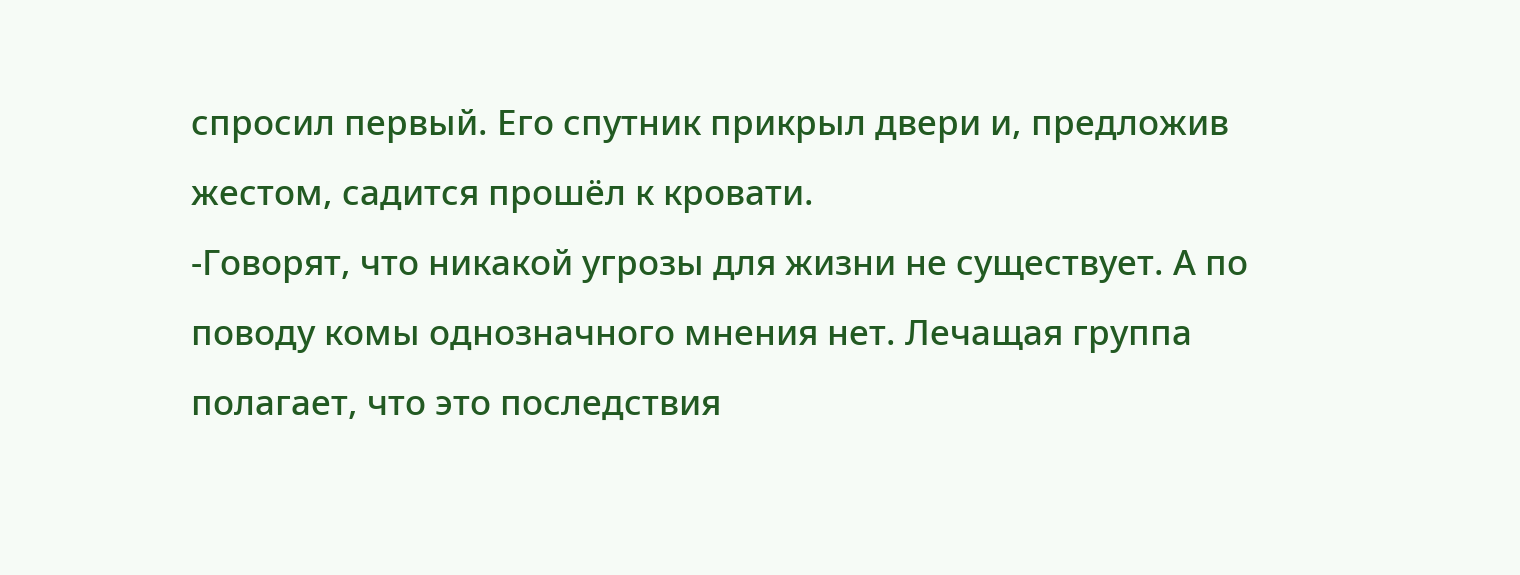спросил первый. Его спутник прикрыл двери и, предложив жестом, садится прошёл к кровати.
-Говорят, что никакой угрозы для жизни не существует. А по поводу комы однозначного мнения нет. Лечащая группа полагает, что это последствия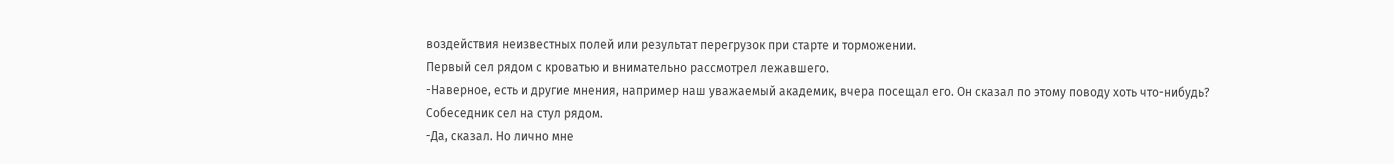воздействия неизвестных полей или результат перегрузок при старте и торможении.
Первый сел рядом с кроватью и внимательно рассмотрел лежавшего.
-Наверное, есть и другие мнения, например наш уважаемый академик, вчера посещал его. Он сказал по этому поводу хоть что-нибудь?
Собеседник сел на стул рядом.
-Да, сказал. Но лично мне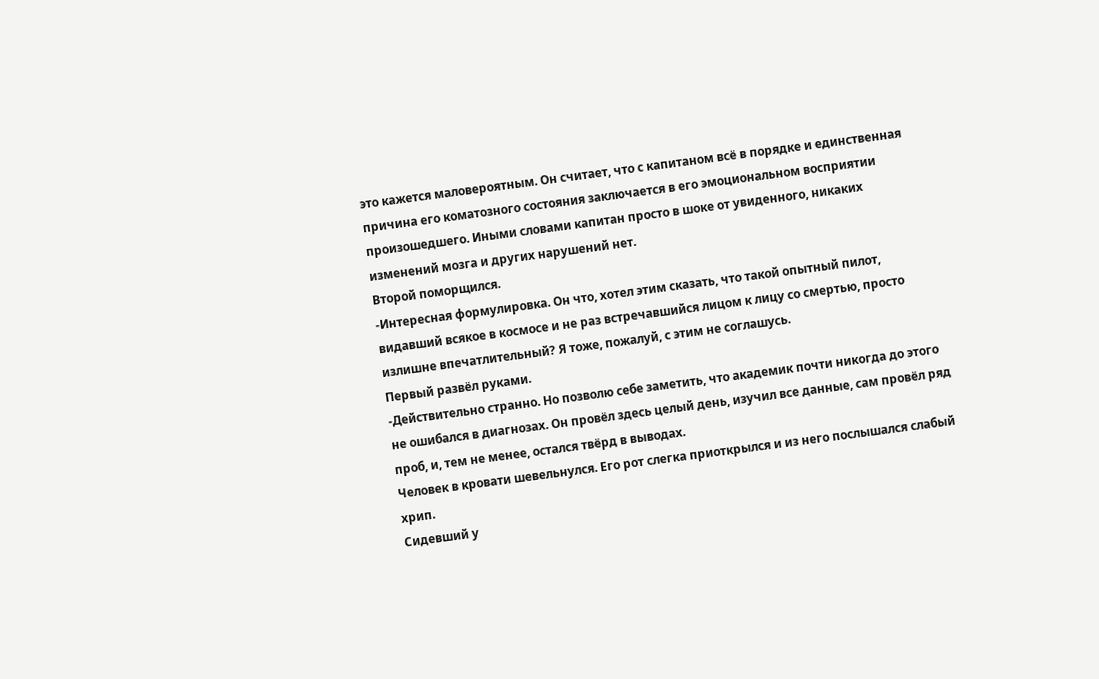это кажется маловероятным. Он считает, что с капитаном всё в порядке и единственная причина его коматозного состояния заключается в его эмоциональном восприятии произошедшего. Иными словами капитан просто в шоке от увиденного, никаких изменений мозга и других нарушений нет.
Второй поморщился.
-Интересная формулировка. Он что, хотел этим сказать, что такой опытный пилот, видавший всякое в космосе и не раз встречавшийся лицом к лицу со смертью, просто излишне впечатлительный? Я тоже, пожалуй, с этим не соглашусь.
Первый развёл руками.
-Действительно странно. Но позволю себе заметить, что академик почти никогда до этого не ошибался в диагнозах. Он провёл здесь целый день, изучил все данные, сам провёл ряд проб, и, тем не менее, остался твёрд в выводах.
Человек в кровати шевельнулся. Его рот слегка приоткрылся и из него послышался слабый хрип.
Сидевший у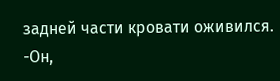задней части кровати оживился.
-Он,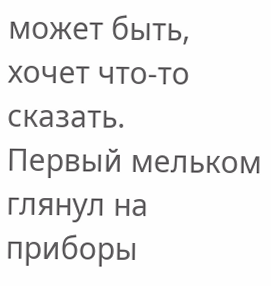может быть, хочет что-то сказать.
Первый мельком глянул на приборы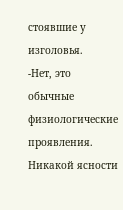стоявшие у изголовья.
-Нет, это обычные физиологические проявления. Никакой ясности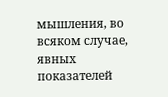мышления, во всяком случае, явных показателей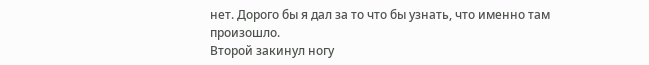нет. Дорого бы я дал за то что бы узнать, что именно там произошло.
Второй закинул ногу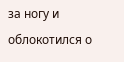за ногу и облокотился о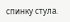спинку стула.